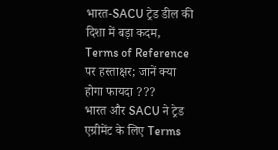भारत-SACU ट्रेड डील की दिशा में बड़ा कदम, Terms of Reference पर हस्ताक्षर; जानें क्या होगा फायदा ???
भारत और SACU ने ट्रेड एग्रीमेंट के लिए Terms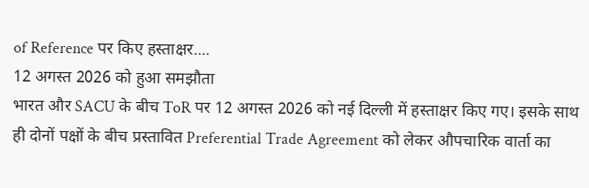of Reference पर किए हस्ताक्षर....
12 अगस्त 2026 को हुआ समझौता
भारत और SACU के बीच ToR पर 12 अगस्त 2026 को नई दिल्ली में हस्ताक्षर किए गए। इसके साथ ही दोनों पक्षों के बीच प्रस्तावित Preferential Trade Agreement को लेकर औपचारिक वार्ता का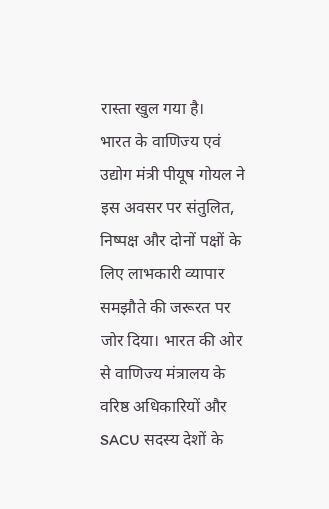रास्ता खुल गया है।
भारत के वाणिज्य एवं उद्योग मंत्री पीयूष गोयल ने इस अवसर पर संतुलित, निष्पक्ष और दोनों पक्षों के लिए लाभकारी व्यापार समझौते की जरूरत पर जोर दिया। भारत की ओर से वाणिज्य मंत्रालय के वरिष्ठ अधिकारियों और SACU सदस्य देशों के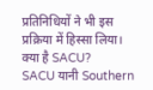प्रतिनिधियों ने भी इस प्रक्रिया में हिस्सा लिया।
क्या है SACU?
SACU यानी Southern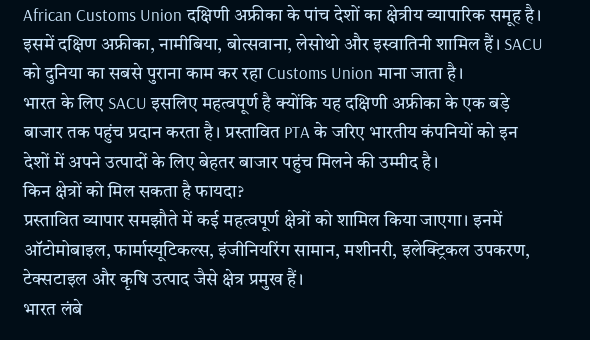African Customs Union दक्षिणी अफ्रीका के पांच देशों का क्षेत्रीय व्यापारिक समूह है। इसमें दक्षिण अफ्रीका, नामीबिया, बोत्सवाना, लेसोथो और इस्वातिनी शामिल हैं। SACU को दुनिया का सबसे पुराना काम कर रहा Customs Union माना जाता है।
भारत के लिए SACU इसलिए महत्वपूर्ण है क्योंकि यह दक्षिणी अफ्रीका के एक बड़े बाजार तक पहुंच प्रदान करता है। प्रस्तावित PTA के जरिए भारतीय कंपनियों को इन देशों में अपने उत्पादों के लिए बेहतर बाजार पहुंच मिलने की उम्मीद है।
किन क्षेत्रों को मिल सकता है फायदा?
प्रस्तावित व्यापार समझौते में कई महत्वपूर्ण क्षेत्रों को शामिल किया जाएगा। इनमें ऑटोमोबाइल, फार्मास्यूटिकल्स, इंजीनियरिंग सामान, मशीनरी, इलेक्ट्रिकल उपकरण, टेक्सटाइल और कृषि उत्पाद जैसे क्षेत्र प्रमुख हैं।
भारत लंबे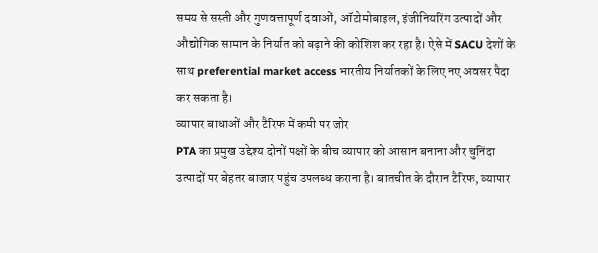समय से सस्ती और गुणवत्तापूर्ण दवाओं, ऑटोमोबाइल, इंजीनियरिंग उत्पादों और औद्योगिक सामान के निर्यात को बढ़ाने की कोशिश कर रहा है। ऐसे में SACU देशों के साथ preferential market access भारतीय निर्यातकों के लिए नए अवसर पैदा कर सकता है।
व्यापार बाधाओं और टैरिफ में कमी पर जोर
PTA का प्रमुख उद्देश्य दोनों पक्षों के बीच व्यापार को आसान बनाना और चुनिंदा उत्पादों पर बेहतर बाजार पहुंच उपलब्ध कराना है। बातचीत के दौरान टैरिफ, व्यापार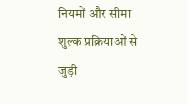नियमों और सीमा शुल्क प्रक्रियाओं से जुड़ी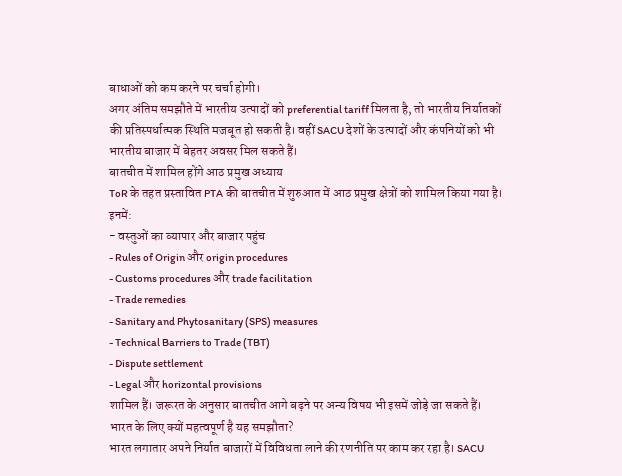बाधाओं को कम करने पर चर्चा होगी।
अगर अंतिम समझौते में भारतीय उत्पादों को preferential tariff मिलता है, तो भारतीय निर्यातकों की प्रतिस्पर्धात्मक स्थिति मजबूत हो सकती है। वहीं SACU देशों के उत्पादों और कंपनियों को भी भारतीय बाजार में बेहतर अवसर मिल सकते हैं।
बातचीत में शामिल होंगे आठ प्रमुख अध्याय
ToR के तहत प्रस्तावित PTA की बातचीत में शुरुआत में आठ प्रमुख क्षेत्रों को शामिल किया गया है। इनमें:
- वस्तुओं का व्यापार और बाजार पहुंच
- Rules of Origin और origin procedures
- Customs procedures और trade facilitation
- Trade remedies
- Sanitary and Phytosanitary (SPS) measures
- Technical Barriers to Trade (TBT)
- Dispute settlement
- Legal और horizontal provisions
शामिल हैं। जरूरत के अनुसार बातचीत आगे बढ़ने पर अन्य विषय भी इसमें जोड़े जा सकते हैं।
भारत के लिए क्यों महत्वपूर्ण है यह समझौता?
भारत लगातार अपने निर्यात बाजारों में विविधता लाने की रणनीति पर काम कर रहा है। SACU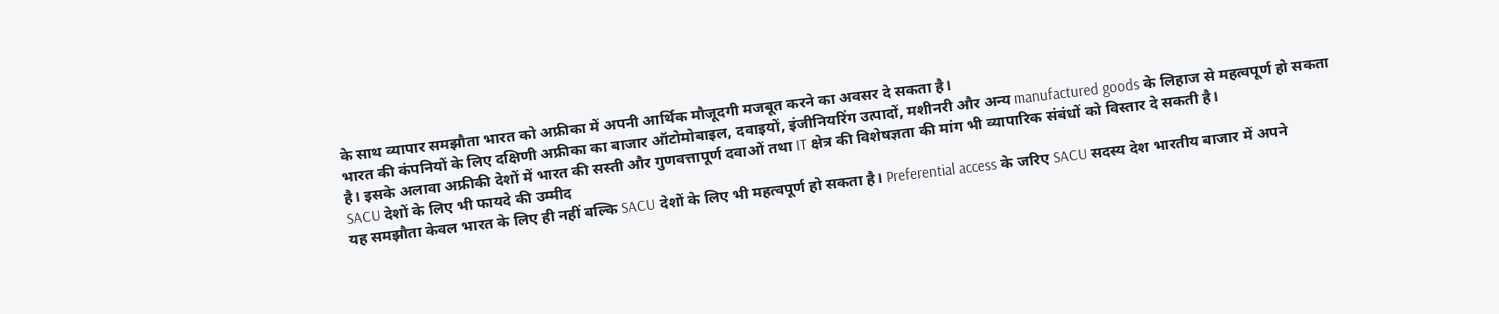के साथ व्यापार समझौता भारत को अफ्रीका में अपनी आर्थिक मौजूदगी मजबूत करने का अवसर दे सकता है।
भारत की कंपनियों के लिए दक्षिणी अफ्रीका का बाजार ऑटोमोबाइल, दवाइयों, इंजीनियरिंग उत्पादों, मशीनरी और अन्य manufactured goods के लिहाज से महत्वपूर्ण हो सकता है। इसके अलावा अफ्रीकी देशों में भारत की सस्ती और गुणवत्तापूर्ण दवाओं तथा IT क्षेत्र की विशेषज्ञता की मांग भी व्यापारिक संबंधों को विस्तार दे सकती है।
SACU देशों के लिए भी फायदे की उम्मीद
यह समझौता केवल भारत के लिए ही नहीं बल्कि SACU देशों के लिए भी महत्वपूर्ण हो सकता है। Preferential access के जरिए SACU सदस्य देश भारतीय बाजार में अपने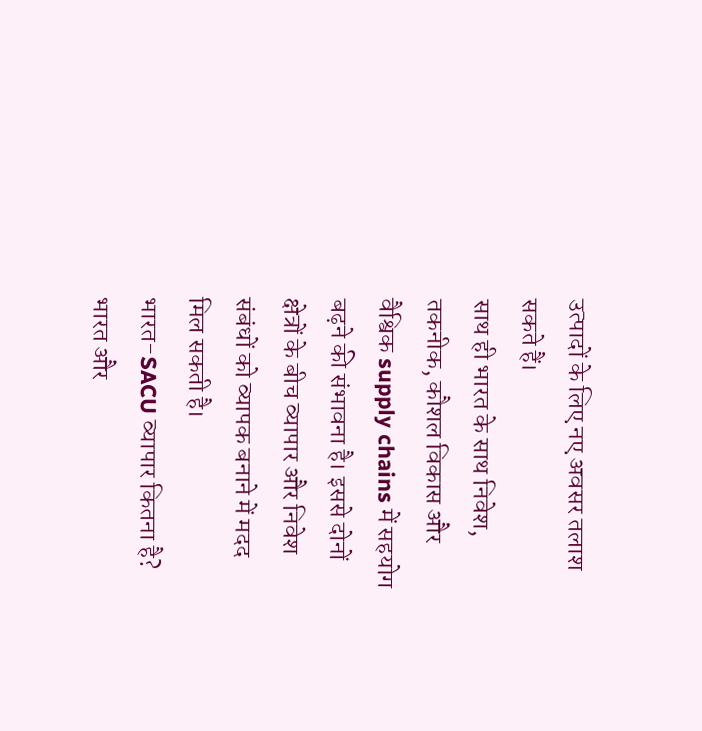उत्पादों के लिए नए अवसर तलाश सकते हैं।
साथ ही भारत के साथ निवेश, तकनीक, कौशल विकास और वैश्विक supply chains में सहयोग बढ़ने की संभावना है। इससे दोनों क्षेत्रों के बीच व्यापार और निवेश संबंधों को व्यापक बनाने में मदद मिल सकती है।
भारत-SACU व्यापार कितना है?
भारत और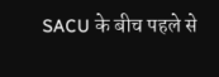SACU के बीच पहले से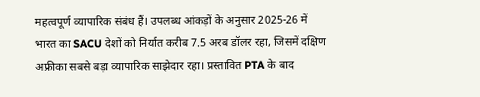महत्वपूर्ण व्यापारिक संबंध हैं। उपलब्ध आंकड़ों के अनुसार 2025-26 में भारत का SACU देशों को निर्यात करीब 7.5 अरब डॉलर रहा, जिसमें दक्षिण अफ्रीका सबसे बड़ा व्यापारिक साझेदार रहा। प्रस्तावित PTA के बाद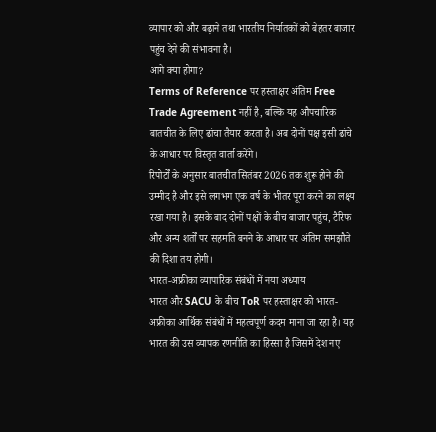व्यापार को और बढ़ाने तथा भारतीय निर्यातकों को बेहतर बाजार पहुंच देने की संभावना है।
आगे क्या होगा?
Terms of Reference पर हस्ताक्षर अंतिम Free Trade Agreement नहीं है, बल्कि यह औपचारिक बातचीत के लिए ढांचा तैयार करता है। अब दोनों पक्ष इसी ढांचे के आधार पर विस्तृत वार्ता करेंगे।
रिपोर्टों के अनुसार बातचीत सितंबर 2026 तक शुरू होने की उम्मीद है और इसे लगभग एक वर्ष के भीतर पूरा करने का लक्ष्य रखा गया है। इसके बाद दोनों पक्षों के बीच बाजार पहुंच, टैरिफ और अन्य शर्तों पर सहमति बनने के आधार पर अंतिम समझौते की दिशा तय होगी।
भारत-अफ्रीका व्यापारिक संबंधों में नया अध्याय
भारत और SACU के बीच ToR पर हस्ताक्षर को भारत-अफ्रीका आर्थिक संबंधों में महत्वपूर्ण कदम माना जा रहा है। यह भारत की उस व्यापक रणनीति का हिस्सा है जिसमें देश नए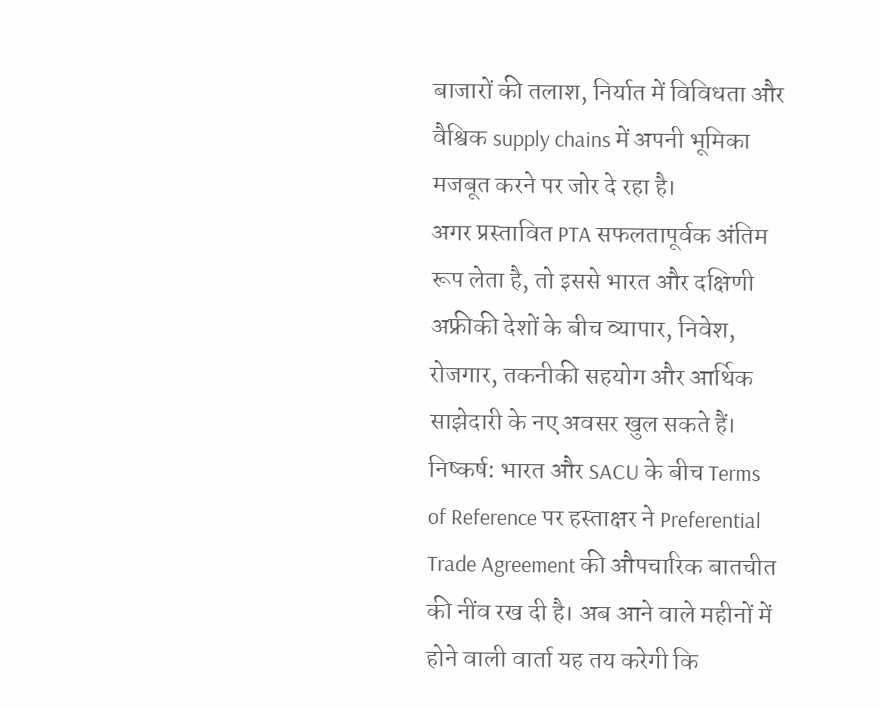बाजारों की तलाश, निर्यात में विविधता और वैश्विक supply chains में अपनी भूमिका मजबूत करने पर जोर दे रहा है।
अगर प्रस्तावित PTA सफलतापूर्वक अंतिम रूप लेता है, तो इससे भारत और दक्षिणी अफ्रीकी देशों के बीच व्यापार, निवेश, रोजगार, तकनीकी सहयोग और आर्थिक साझेदारी के नए अवसर खुल सकते हैं।
निष्कर्ष: भारत और SACU के बीच Terms of Reference पर हस्ताक्षर ने Preferential Trade Agreement की औपचारिक बातचीत की नींव रख दी है। अब आने वाले महीनों में होने वाली वार्ता यह तय करेगी कि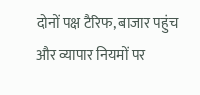दोनों पक्ष टैरिफ, बाजार पहुंच और व्यापार नियमों पर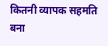कितनी व्यापक सहमति बना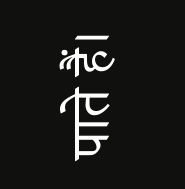पाते हैं।